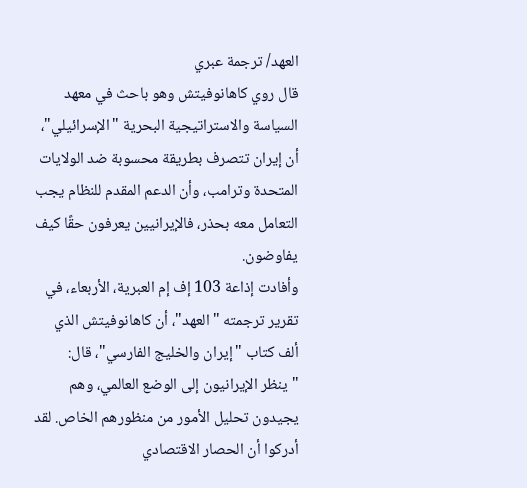العهد/ ترجمة عبري
قال روي كاهانوفيتش وهو باحث في معهد السياسة والاستراتيجية البحرية "الإسرائيلي"، أن إيران تتصرف بطريقة محسوبة ضد الولايات المتحدة وترامب، وأن الدعم المقدم للنظام يجب التعامل معه بحذر، فالإيرانيين يعرفون حقًا كيف يفاوضون.
وأفادت إذاعة 103 إف إم العبرية، الأربعاء، في تقرير ترجمته "العهد"، أن كاهانوفيتش الذي ألف كتاب "إيران والخليج الفارسي"، قال: "ينظر الإيرانيون إلى الوضع العالمي، وهم يجيدون تحليل الأمور من منظورهم الخاص. لقد أدركوا أن الحصار الاقتصادي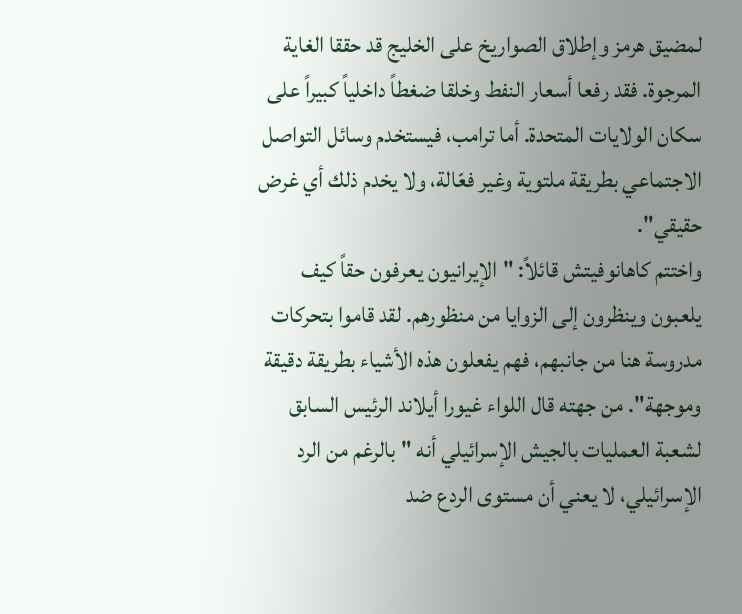لمضيق هرمز وإطلاق الصواريخ على الخليج قد حققا الغاية المرجوة. فقد رفعا أسعار النفط وخلقا ضغطاً داخلياً كبيراً على سكان الولايات المتحدة. أما ترامب، فيستخدم وسائل التواصل الاجتماعي بطريقة ملتوية وغير فعّالة، ولا يخدم ذلك أي غرض حقيقي".
واختتم كاهانوفيتش قائلاً: "الإيرانيون يعرفون حقاً كيف يلعبون وينظرون إلى الزوايا من منظورهم. لقد قاموا بتحركات مدروسة هنا من جانبهم، فهم يفعلون هذه الأشياء بطريقة دقيقة وموجهة". من جهته قال اللواء غيورا أيلاند الرئيس السابق لشعبة العمليات بالجيش الإسرائيلي أنه "بالرغم من الرد الإسرائيلي، لا يعني أن مستوى الردع ضد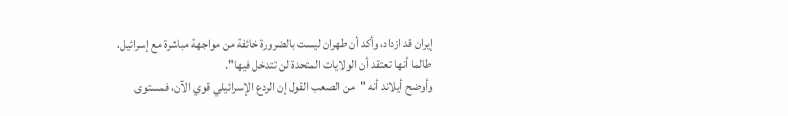إيران قد ازداد، وأكد أن طهران ليست بالضرورة خائفة من مواجهة مباشرة مع إسرائيل، طالما أنها تعتقد أن الولايات المتحدة لن تتدخل فيها".
وأوضح أيلاند أنه "من الصعب القول إن الردع الإسرائيلي قوي الآن، فمستوى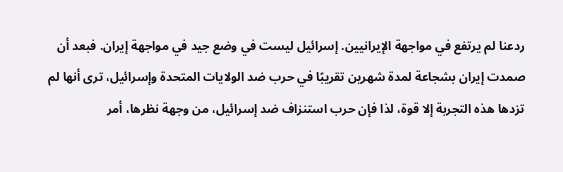ردعنا لم يرتفع في مواجهة الإيرانيين. إسرائيل ليست في وضع جيد في مواجهة إيران. فبعد أن صمدت إيران بشجاعة لمدة شهرين تقريبًا في حرب ضد الولايات المتحدة وإسرائيل، ترى أنها لم تزدها هذه التجربة إلا قوة، لذا فإن حرب استنزاف ضد إسرائيل، من وجهة نظرها، أمر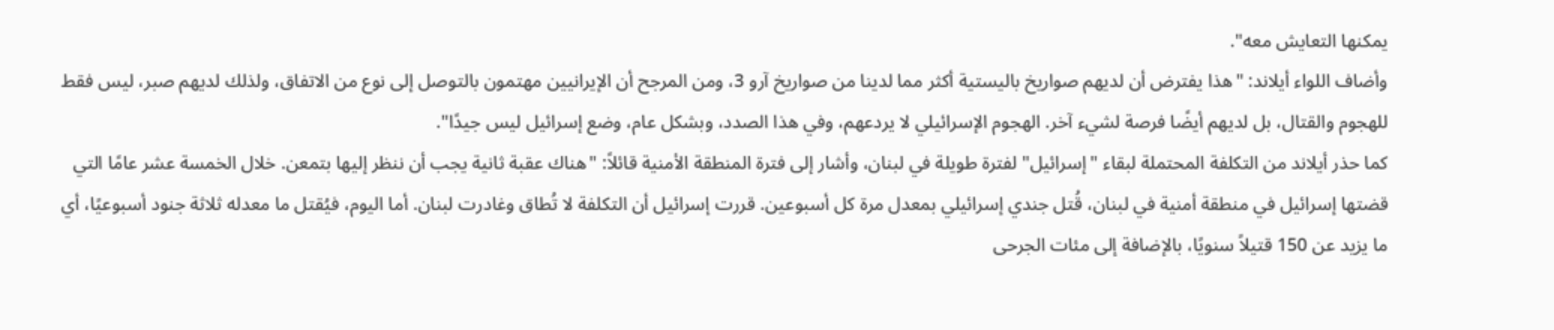يمكنها التعايش معه".
وأضاف اللواء أيلاند: "هذا يفترض أن لديهم صواريخ باليستية أكثر مما لدينا من صواريخ آرو 3، ومن المرجح أن الإيرانيين مهتمون بالتوصل إلى نوع من الاتفاق، ولذلك لديهم صبر، ليس فقط للهجوم والقتال، بل لديهم أيضًا فرصة لشيء آخر. الهجوم الإسرائيلي لا يردعهم، وفي هذا الصدد، وبشكل عام، وضع إسرائيل ليس جيدًا".
كما حذر أيلاند من التكلفة المحتملة لبقاء "إسرائيل" لفترة طويلة في لبنان، وأشار إلى فترة المنطقة الأمنية قائلاً: "هناك عقبة ثانية يجب أن ننظر إليها بتمعن. خلال الخمسة عشر عامًا التي قضتها إسرائيل في منطقة أمنية في لبنان، قُتل جندي إسرائيلي بمعدل مرة كل أسبوعين. قررت إسرائيل أن التكلفة لا تُطاق وغادرت لبنان. أما اليوم، فيُقتل ما معدله ثلاثة جنود أسبوعيًا، أي ما يزيد عن 150 قتيلاً سنويًا، بالإضافة إلى مئات الجرحى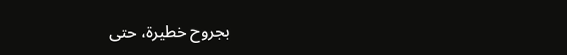بجروح خطيرة، حتى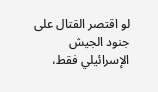لو اقتصر القتال على جنود الجيش الإسرائيلي فقط،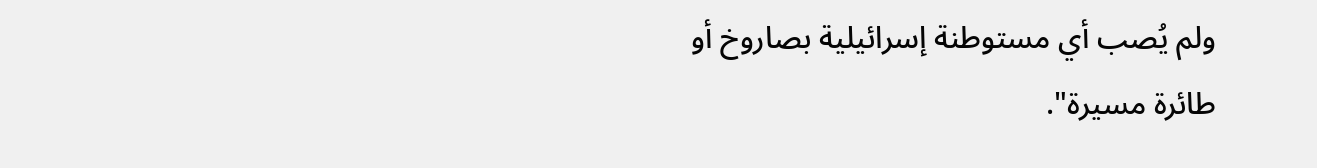ولم يُصب أي مستوطنة إسرائيلية بصاروخ أو طائرة مسيرة".